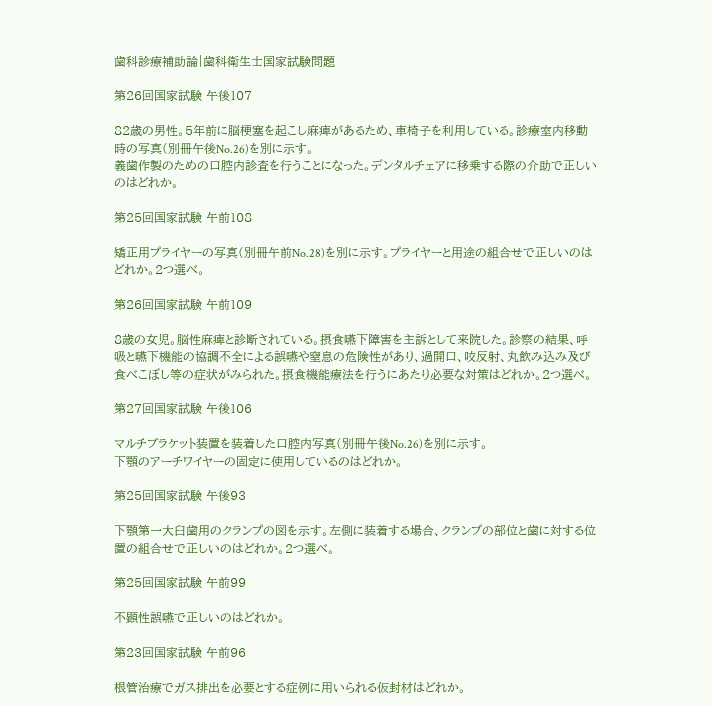歯科診療補助論|歯科衛生士国家試験問題

第26回国家試験 午後107

82歳の男性。5年前に脳梗塞を起こし麻痺があるため、車椅子を利用している。診療室内移動時の写真(別冊午後No.26)を別に示す。
義歯作製のための口腔内診査を行うことになった。デンタルチェアに移乗する際の介助で正しいのはどれか。

第25回国家試験 午前108

矯正用プライヤーの写真(別冊午前No.28)を別に示す。プライヤーと用途の組合せで正しいのはどれか。2つ選べ。

第26回国家試験 午前109

8歳の女児。脳性麻痺と診断されている。摂食嚥下障害を主訴として来院した。診察の結果、呼吸と嚥下機能の協調不全による誤嚥や窒息の危険性があり、過開口、咬反射、丸飲み込み及び食べこぼし等の症状がみられた。摂食機能療法を行うにあたり必要な対策はどれか。2つ選べ。

第27回国家試験 午後106

マルチブラケット装置を装着した口腔内写真(別冊午後No.26)を別に示す。
下顎のアーチワイヤーの固定に使用しているのはどれか。

第25回国家試験 午後93

下顎第一大臼歯用のクランプの図を示す。左側に装着する場合、クランプの部位と歯に対する位置の組合せで正しいのはどれか。2つ選べ。

第25回国家試験 午前99

不顕性誤嚥で正しいのはどれか。

第23回国家試験 午前96

根管治療でガス排出を必要とする症例に用いられる仮封材はどれか。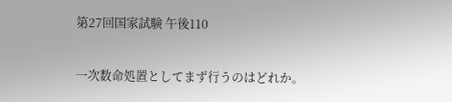第27回国家試験 午後110

一次数命処置としてまず行うのはどれか。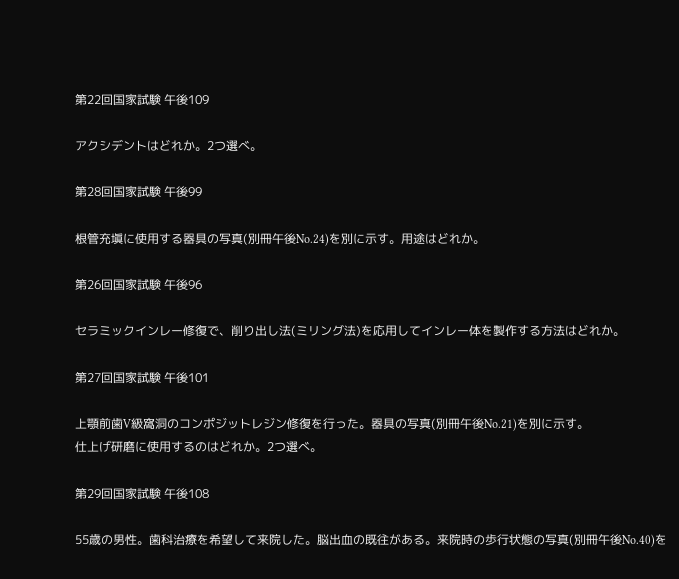第22回国家試験 午後109

アクシデントはどれか。2つ選べ。

第28回国家試験 午後99

根管充塡に使用する器具の写真(別冊午後No.24)を別に示す。用途はどれか。

第26回国家試験 午後96

セラミックインレー修復で、削り出し法(ミリング法)を応用してインレー体を製作する方法はどれか。

第27回国家試験 午後101

上顎前歯V級窩洞のコンポジットレジン修復を行った。器具の写真(別冊午後No.21)を別に示す。
仕上げ研磨に使用するのはどれか。2つ選べ。

第29回国家試験 午後108

55歳の男性。歯科治療を希望して来院した。脳出血の既往がある。来院時の歩行状態の写真(別冊午後No.40)を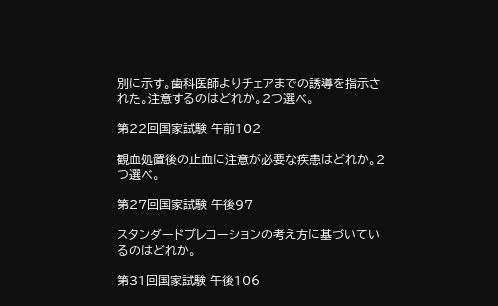別に示す。歯科医師よりチェアまでの誘導を指示された。注意するのはどれか。2つ選べ。

第22回国家試験 午前102

観血処置後の止血に注意が必要な疾患はどれか。2つ選べ。

第27回国家試験 午後97

スタンダードプレコーションの考え方に基づいているのはどれか。

第31回国家試験 午後106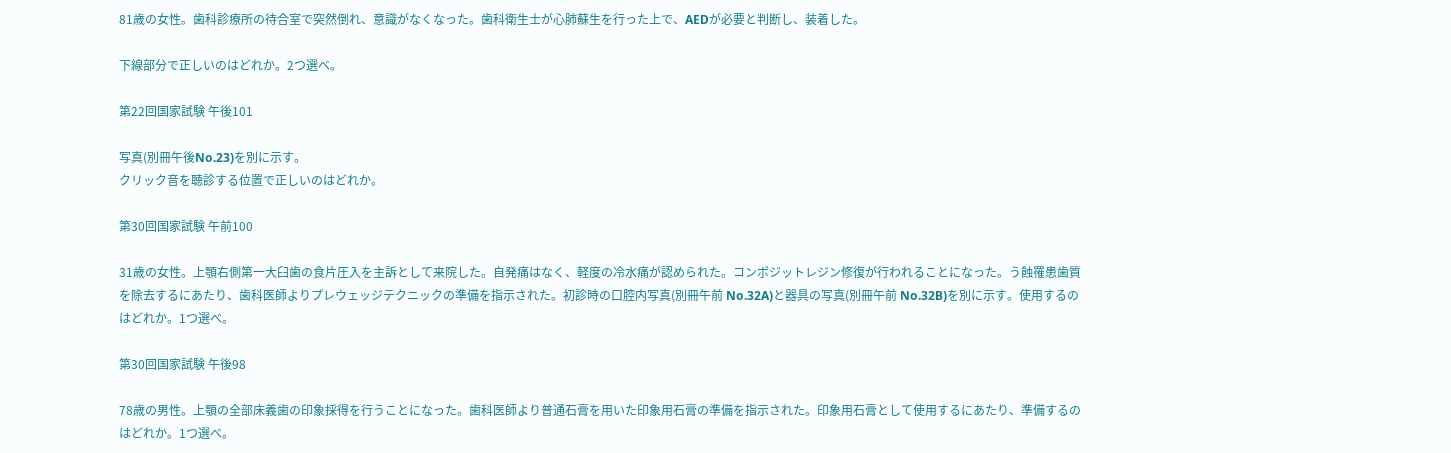81歳の女性。歯科診療所の待合室で突然倒れ、意識がなくなった。歯科衛生士が心肺蘇生を行った上で、AEDが必要と判断し、装着した。

下線部分で正しいのはどれか。2つ選べ。

第22回国家試験 午後101

写真(別冊午後No.23)を別に示す。
クリック音を聴診する位置で正しいのはどれか。

第30回国家試験 午前100

31歳の女性。上顎右側第一大臼歯の食片圧入を主訴として来院した。自発痛はなく、軽度の冷水痛が認められた。コンポジットレジン修復が行われることになった。う蝕罹患歯質を除去するにあたり、歯科医師よりプレウェッジテクニックの準備を指示された。初診時の口腔内写真(別冊午前 No.32A)と器具の写真(別冊午前 No.32B)を別に示す。使用するのはどれか。1つ選べ。

第30回国家試験 午後98

78歳の男性。上顎の全部床義歯の印象採得を行うことになった。歯科医師より普通石膏を用いた印象用石膏の準備を指示された。印象用石膏として使用するにあたり、準備するのはどれか。1つ選べ。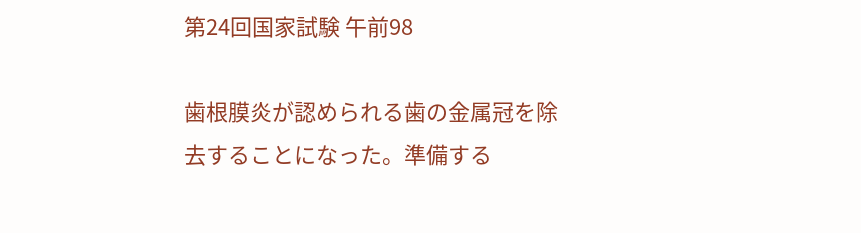第24回国家試験 午前98

歯根膜炎が認められる歯の金属冠を除去することになった。準備する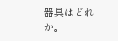器具はどれか。